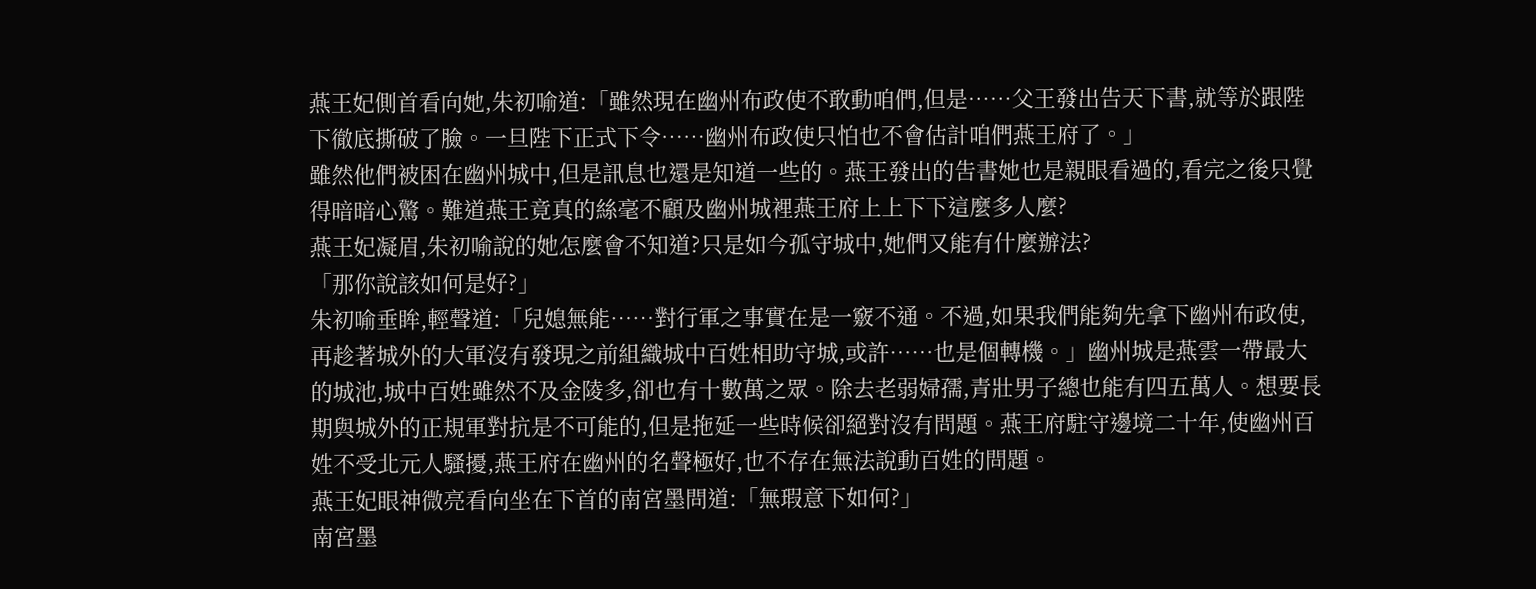燕王妃側首看向她,朱初喻道:「雖然現在幽州布政使不敢動咱們,但是……父王發出告天下書,就等於跟陛下徹底撕破了臉。一旦陛下正式下令……幽州布政使只怕也不會估計咱們燕王府了。」
雖然他們被困在幽州城中,但是訊息也還是知道一些的。燕王發出的吿書她也是親眼看過的,看完之後只覺得暗暗心驚。難道燕王竟真的絲毫不顧及幽州城裡燕王府上上下下這麼多人麼?
燕王妃凝眉,朱初喻說的她怎麼會不知道?只是如今孤守城中,她們又能有什麼辦法?
「那你說該如何是好?」
朱初喻垂眸,輕聲道:「兒媳無能……對行軍之事實在是一竅不通。不過,如果我們能夠先拿下幽州布政使,再趁著城外的大軍沒有發現之前組織城中百姓相助守城,或許……也是個轉機。」幽州城是燕雲一帶最大的城池,城中百姓雖然不及金陵多,卻也有十數萬之眾。除去老弱婦孺,青壯男子總也能有四五萬人。想要長期與城外的正規軍對抗是不可能的,但是拖延一些時候卻絕對沒有問題。燕王府駐守邊境二十年,使幽州百姓不受北元人騷擾,燕王府在幽州的名聲極好,也不存在無法說動百姓的問題。
燕王妃眼神微亮看向坐在下首的南宮墨問道:「無瑕意下如何?」
南宮墨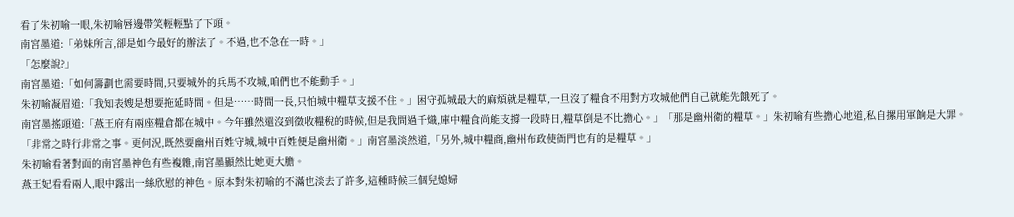看了朱初喻一眼,朱初喻唇邊帶笑輕輕點了下頭。
南宮墨道:「弟妹所言,卻是如今最好的辦法了。不過,也不急在一時。」
「怎麼說?」
南宮墨道:「如何籌劃也需要時間,只要城外的兵馬不攻城,咱們也不能動手。」
朱初喻凝眉道:「我知表嫂是想要拖延時間。但是……時間一長,只怕城中糧草支援不住。」困守孤城最大的麻煩就是糧草,一旦沒了糧食不用對方攻城他們自己就能先餓死了。
南宮墨搖頭道:「燕王府有兩座糧倉都在城中。今年雖然還沒到徵收糧稅的時候,但是我問過千熾,庫中糧食尚能支撐一段時日,糧草倒是不比擔心。」「那是幽州衛的糧草。」朱初喻有些擔心地道,私自摞用軍餉是大罪。
「非常之時行非常之事。更何況,既然要幽州百姓守城,城中百姓便是幽州衛。」南宮墨淡然道,「另外,城中糧商,幽州布政使衙門也有的是糧草。」
朱初喻看著對面的南宮墨神色有些複雜,南宮墨顯然比她更大膽。
燕王妃看看兩人,眼中露出一絲欣慰的神色。原本對朱初喻的不滿也淡去了許多,這種時候三個兒媳婦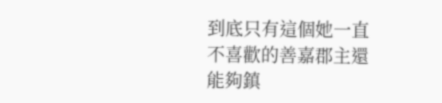到底只有這個她一直不喜歡的善嘉郡主還能夠鎮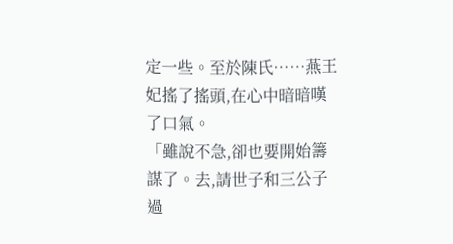定一些。至於陳氏……燕王妃搖了搖頭,在心中暗暗嘆了口氣。
「雖說不急,卻也要開始籌謀了。去,請世子和三公子過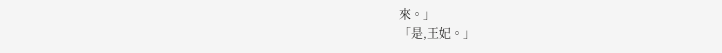來。」
「是,王妃。」